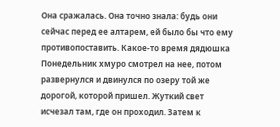Она сражалась. Она точно знала: будь они сейчас перед ее алтарем, ей было бы что ему противопоставить. Какое-то время дядюшка Понедельник хмуро смотрел на нее, потом развернулся и двинулся по озеру той же дорогой, которой пришел. Жуткий свет исчезал там, где он проходил. Затем к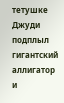тетушке Джуди подплыл гигантский аллигатор и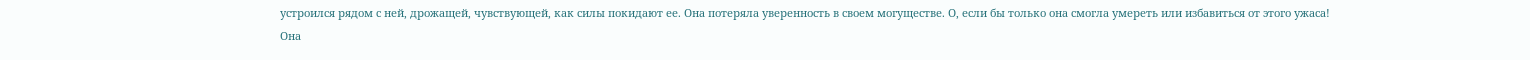устроился рядом с ней, дрожащей, чувствующей, как силы покидают ее. Она потеряла уверенность в своем могуществе. О, если бы только она смогла умереть или избавиться от этого ужаса! Она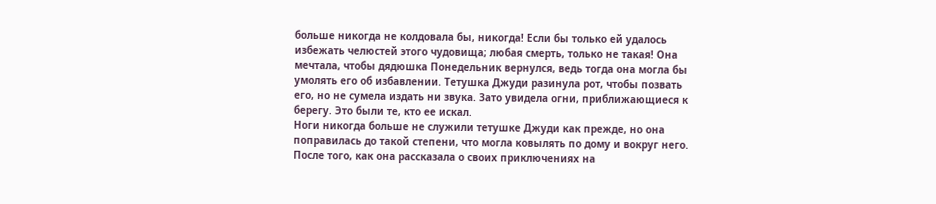больше никогда не колдовала бы, никогда! Если бы только ей удалось избежать челюстей этого чудовища; любая смерть, только не такая! Она мечтала, чтобы дядюшка Понедельник вернулся, ведь тогда она могла бы умолять его об избавлении. Тетушка Джуди разинула рот, чтобы позвать его, но не сумела издать ни звука. Зато увидела огни, приближающиеся к берегу. Это были те, кто ее искал.
Ноги никогда больше не служили тетушке Джуди как прежде, но она поправилась до такой степени, что могла ковылять по дому и вокруг него. После того, как она рассказала о своих приключениях на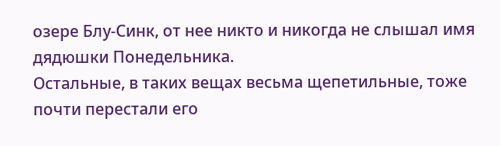озере Блу-Синк, от нее никто и никогда не слышал имя дядюшки Понедельника.
Остальные, в таких вещах весьма щепетильные, тоже почти перестали его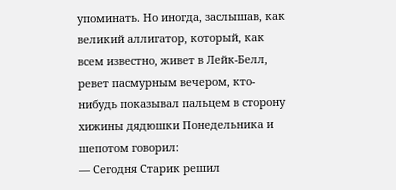упоминать. Но иногда, заслышав, как великий аллигатор, который, как всем известно, живет в Лейк-Белл, ревет пасмурным вечером, кто-нибудь показывал пальцем в сторону хижины дядюшки Понедельника и шепотом говорил:
— Сегодня Старик решил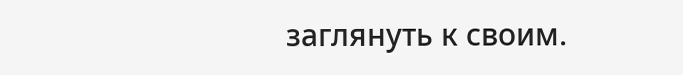заглянуть к своим.